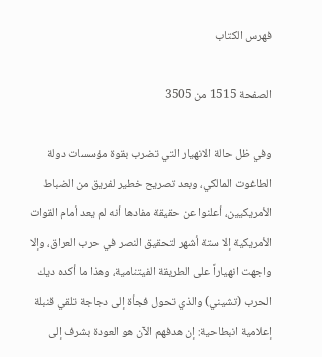فهرس الكتاب

الصفحة 1515 من 3505

وفي ظل حالة الانهيار التي تضرب بقوة مؤسسات دولة الطاغوت المالكي، وبعد تصريح خطير لفريق من الضباط الأمريكيين، أعلنوا عن حقيقة مفادها أنه لم يعد أمام القوات الأمريكية إلا ستة أشهر لتحقيق النصر في حرب العراق، وإلا واجهت انهياراً على الطريقة الفيتنامية، وهذا ما أكده ديك الحرب (تشيني) والذي تحول فجأة إلى دجاجة تلقي قنبلة إعلامية انبطاحية: إن هدفهم الآن هو العودة بشرف إلى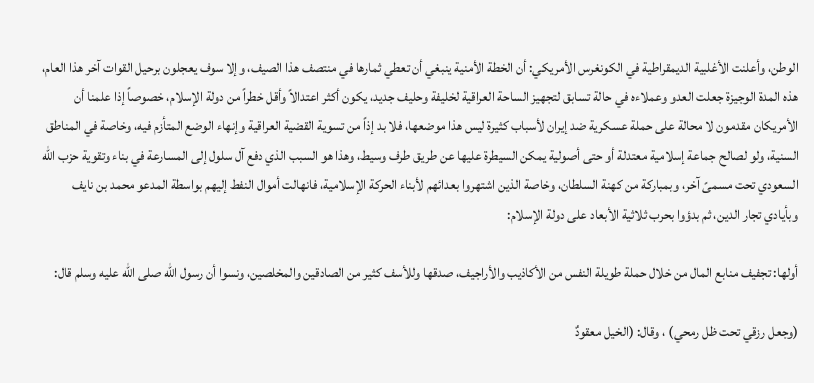الوطن، وأعلنت الأغلبية الديمقراطية في الكونغرس الأمريكي: أن الخطة الأمنية ينبغي أن تعطي ثمارها في منتصف هذا الصيف، وإلا سوف يعجلون برحيل القوات آخر هذا العام، هذه المدة الوجيزة جعلت العدو وعملاءه في حالة تسابق لتجهيز الساحة العراقية لخليفة وحليف جديد، يكون أكثر اعتدالاً وأقل خطراً من دولة الإسلام، خصوصاً إذا علمنا أن الأمريكان مقدمون لا محالة على حملة عسكرية ضد إيران لأسباب كثيرة ليس هذا موضعها، فلا بد إذاً من تسوية القضية العراقية وإنهاء الوضع المتأزم فيه، وخاصة في المناطق السنية، ولو لصالح جماعة إسلامية معتدلة أو حتى أصولية يمكن السيطرة عليها عن طريق طرف وسيط، وهذا هو السبب الذي دفع آل سلول إلى المسارعة في بناء وتقوية حزب الله السعودي تحت مسمىً آخر، وبمباركة من كهنة السلطان، وخاصة الذين اشتهروا بعدائهم لأبناء الحركة الإسلامية، فانهالت أموال النفط إليهم بواسطة المدعو محمد بن نايف وبأيادي تجار الدين، ثم بدؤوا بحرب ثلاثية الأبعاد على دولة الإسلام:

أولها: تجفيف منابع المال من خلال حملة طويلة النفس من الأكاذيب والأراجيف، صدقها وللأسف كثير من الصادقين والمخلصين، ونسوا أن رسول الله صلى الله عليه وسلم قال:

(وجعل رزقي تحت ظل رمحي) ، وقال: (الخيل معقودٌ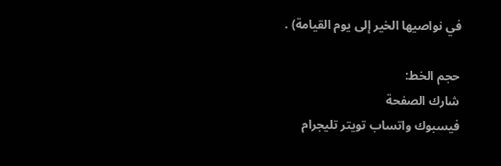في نواصيها الخير إلى يوم القيامة) .

حجم الخط:
شارك الصفحة
فيسبوك واتساب تويتر تليجرام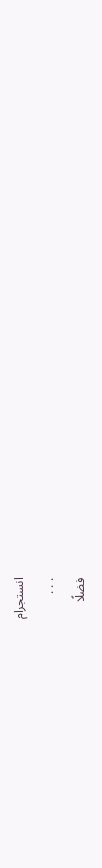انستجرام
. . .
فضلًا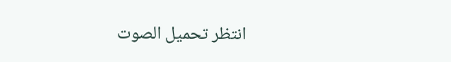انتظر تحميل الصوت